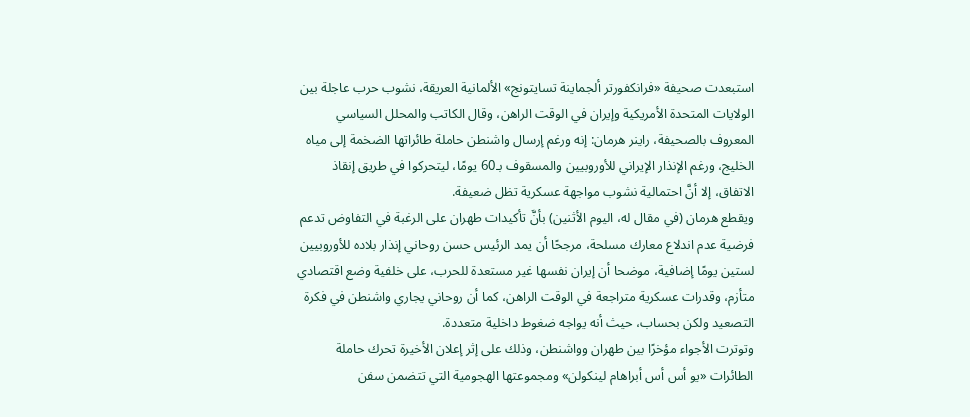استبعدت صحيفة «فرانكفورتر ألجماينة تسايتونج» الألمانية العريقة، نشوب حرب عاجلة بين الولايات المتحدة الأمريكية وإيران في الوقت الراهن، وقال الكاتب والمحلل السياسي المعروف بالصحيفة، راينر هرمان: إنه ورغم إرسال واشنطن حاملة طائراتها الضخمة إلى مياه الخليج، ورغم الإنذار الإيراني للأوروبيين والمسقوف بـ60 يومًا، ليتحركوا في طريق إنقاذ الاتفاق، إلا أنَّ احتمالية نشوب مواجهة عسكرية تظل ضعيفة.
ويقطع هرمان (في مقال له، اليوم الأثنين) بأنَّ تأكيدات طهران على الرغبة في التفاوض تدعم فرضية عدم اندلاع معارك مسلحة، مرجحًا أن يمد الرئيس حسن روحاني إنذار بلاده للأوروبيين لستين يومًا إضافية، موضحا أن إيران نفسها غير مستعدة للحرب، على خلفية وضع اقتصادي متأزم، وقدرات عسكرية متراجعة في الوقت الراهن، كما أن روحاني يجاري واشنطن في فكرة التصعيد ولكن بحساب، حيث أنه يواجه ضغوط داخلية متعددة.
وتوترت الأجواء مؤخرًا بين طهران وواشنطن، وذلك على إثر إعلان الأخيرة تحرك حاملة الطائرات «يو أس أس أبراهام لينكولن» ومجموعتها الهجومية التي تتضمن سفن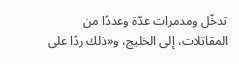تدخّل ومدمرات عدّة وعددًا من المقاتلات، إلى الخليج، و«ذلك ردًا على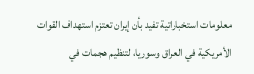معلومات استخباراتية تفيد بأن إيران تعتزم استهداف القوات الأمريكية في العراق وسوريا، لتنظيم هجمات في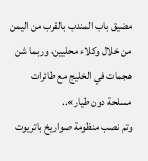مضيق باب المندب بالقرب من اليمن من خلال وكلاء محليين، وربما شن هجمات في الخليج مع طائرات مسلحة دون طيار»..
وتم نصب منظومة صواريخ باتريوت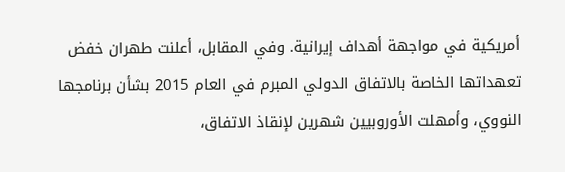أمريكية في مواجهة أهداف إيرانية. وفي المقابل، أعلنت طهران خفض تعهداتها الخاصة بالاتفاق الدولي المبرم في العام 2015 بشأن برنامجها النووي، وأمهلت الأوروبيين شهرين لإنقاذ الاتفاق،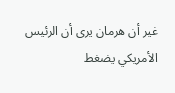غير أن هرمان يرى أن الرئيس الأمريكي يضغط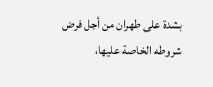بشدة على طهران من أجل فرض شروطه الخاصة عليها،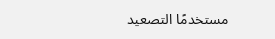مستخدمًا التصعيد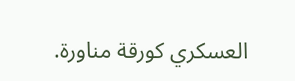العسكري كورقة مناورة.